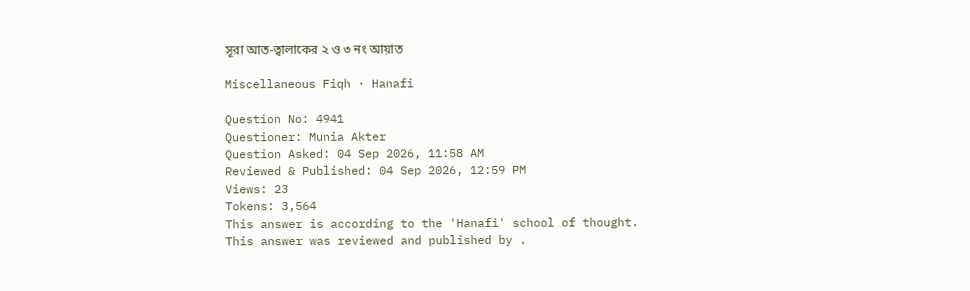সূরা আত-ত্বালাকের ২ ও ৩ নং আয়াত

Miscellaneous Fiqh · Hanafi

Question No: 4941
Questioner: Munia Akter
Question Asked: 04 Sep 2026, 11:58 AM
Reviewed & Published: 04 Sep 2026, 12:59 PM
Views: 23
Tokens: 3,564
This answer is according to the 'Hanafi' school of thought.
This answer was reviewed and published by .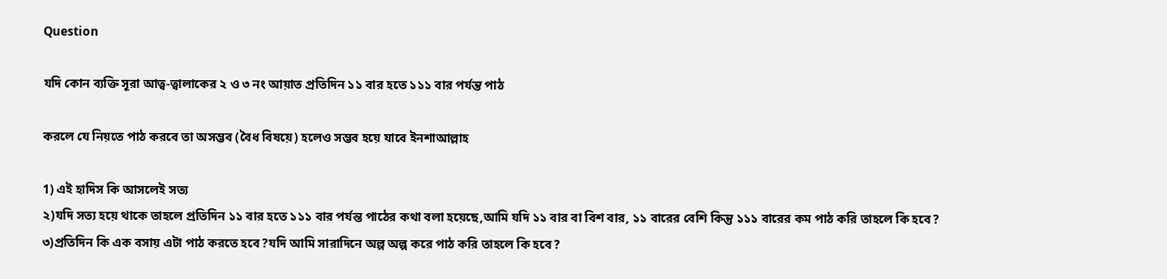Question

যদি কোন ব্যক্তি সূরা আত্ব-ত্বালাকের ২ ও ৩ নং আয়াত প্রতিদিন ১১ বার হতে ১১১ বার পর্যন্ত পাঠ

করলে যে নিয়তে পাঠ করবে তা অসম্ভব (বৈধ বিষয়ে) হলেও সম্ভব হয়ে যাবে ইনশাআল্লাহ

1) এই হাদিস কি আসলেই সত্য
২)যদি সত্য হয়ে থাকে তাহলে প্রতিদিন ১১ বার হতে ১১১ বার পর্যন্ত পাঠের কথা বলা হয়েছে,আমি যদি ১১ বার বা বিশ বার, ১১ বারের বেশি কিন্তু ১১১ বারের কম পাঠ করি তাহলে কি হবে?
৩)প্রতিদিন কি এক বসায় এটা পাঠ করতে হবে?যদি আমি সারাদিনে অল্প অল্প করে পাঠ করি তাহলে কি হবে?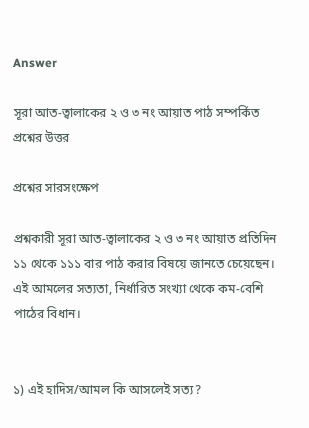Answer

সূরা আত-ত্বালাকের ২ ও ৩ নং আয়াত পাঠ সম্পর্কিত প্রশ্নের উত্তর

প্রশ্নের সারসংক্ষেপ

প্রশ্নকারী সূরা আত-ত্বালাকের ২ ও ৩ নং আয়াত প্রতিদিন ১১ থেকে ১১১ বার পাঠ করার বিষয়ে জানতে চেয়েছেন। এই আমলের সত্যতা, নির্ধারিত সংখ্যা থেকে কম-বেশি পাঠের বিধান।


১) এই হাদিস/আমল কি আসলেই সত্য?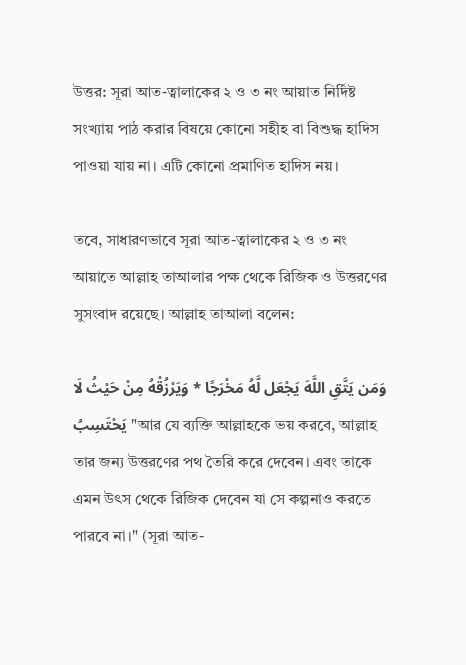উত্তর: সূরা আত-ত্বালাকের ২ ও ৩ নং আয়াত নির্দিষ্ট সংখ্যায় পাঠ করার বিষয়ে কোনো সহীহ বা বিশুদ্ধ হাদিস পাওয়া যায় না। এটি কোনো প্রমাণিত হাদিস নয়।

তবে, সাধারণভাবে সূরা আত-ত্বালাকের ২ ও ৩ নং আয়াতে আল্লাহ তাআলার পক্ষ থেকে রিজিক ও উত্তরণের সুসংবাদ রয়েছে। আল্লাহ তাআলা বলেন:

وَمَن يَتَّقِ اللَّهَ يَجْعَل لَّهُ مَخْرَجًا * وَيَرْزُقْهُ مِنْ حَيْثُ لَا يَحْتَسِبُ "আর যে ব্যক্তি আল্লাহকে ভয় করবে, আল্লাহ তার জন্য উত্তরণের পথ তৈরি করে দেবেন। এবং তাকে এমন উৎস থেকে রিজিক দেবেন যা সে কল্পনাও করতে পারবে না।" (সূরা আত-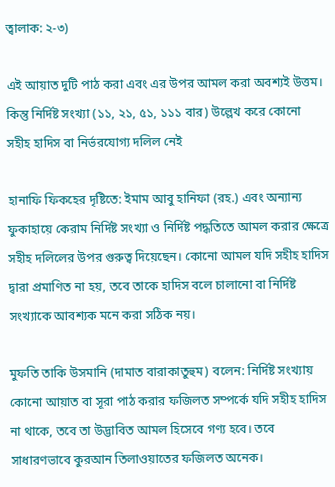ত্বালাক: ২-৩)

এই আয়াত দুটি পাঠ করা এবং এর উপর আমল করা অবশ্যই উত্তম। কিন্তু নির্দিষ্ট সংখ্যা (১১, ২১, ৫১, ১১১ বার) উল্লেখ করে কোনো সহীহ হাদিস বা নির্ভরযোগ্য দলিল নেই

হানাফি ফিকহের দৃষ্টিতে: ইমাম আবু হানিফা (রহ.) এবং অন্যান্য ফুকাহায়ে কেরাম নির্দিষ্ট সংখ্যা ও নির্দিষ্ট পদ্ধতিতে আমল করার ক্ষেত্রে সহীহ দলিলের উপর গুরুত্ব দিয়েছেন। কোনো আমল যদি সহীহ হাদিস দ্বারা প্রমাণিত না হয়, তবে তাকে হাদিস বলে চালানো বা নির্দিষ্ট সংখ্যাকে আবশ্যক মনে করা সঠিক নয়।

মুফতি তাকি উসমানি (দামাত বারাকাতুহুম) বলেন: নির্দিষ্ট সংখ্যায় কোনো আয়াত বা সূরা পাঠ করার ফজিলত সম্পর্কে যদি সহীহ হাদিস না থাকে, তবে তা উদ্ভাবিত আমল হিসেবে গণ্য হবে। তবে সাধারণভাবে কুরআন তিলাওয়াতের ফজিলত অনেক।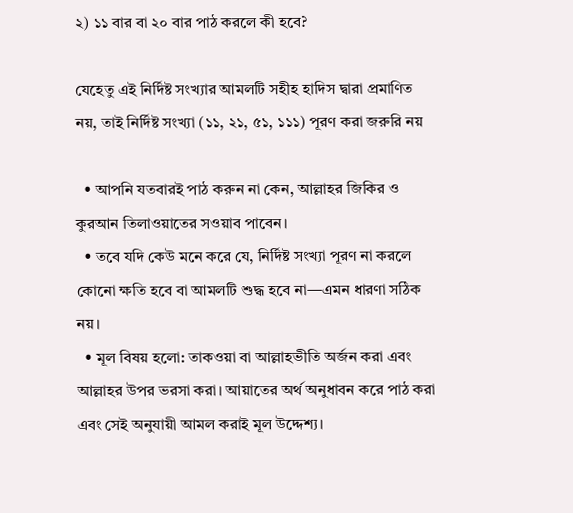২) ১১ বার বা ২০ বার পাঠ করলে কী হবে?

যেহেতু এই নির্দিষ্ট সংখ্যার আমলটি সহীহ হাদিস দ্বারা প্রমাণিত নয়, তাই নির্দিষ্ট সংখ্যা (১১, ২১, ৫১, ১১১) পূরণ করা জরুরি নয়

  • আপনি যতবারই পাঠ করুন না কেন, আল্লাহর জিকির ও কুরআন তিলাওয়াতের সওয়াব পাবেন।
  • তবে যদি কেউ মনে করে যে, নির্দিষ্ট সংখ্যা পূরণ না করলে কোনো ক্ষতি হবে বা আমলটি শুদ্ধ হবে না—এমন ধারণা সঠিক নয়।
  • মূল বিষয় হলো: তাকওয়া বা আল্লাহভীতি অর্জন করা এবং আল্লাহর উপর ভরসা করা। আয়াতের অর্থ অনুধাবন করে পাঠ করা এবং সেই অনুযায়ী আমল করাই মূল উদ্দেশ্য।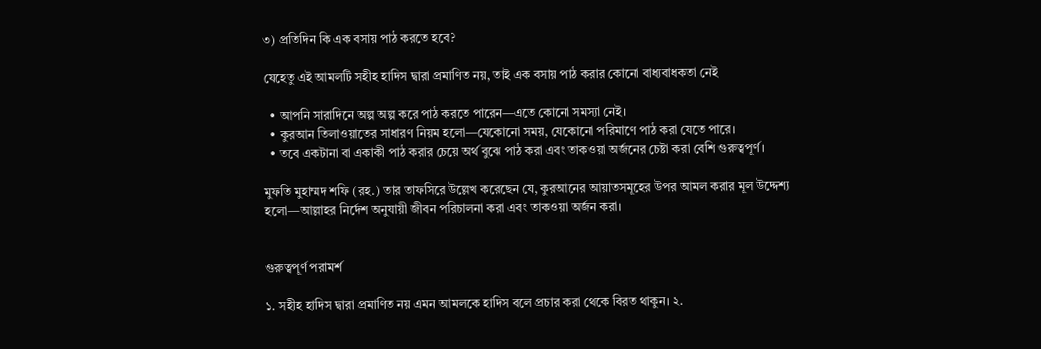৩) প্রতিদিন কি এক বসায় পাঠ করতে হবে?

যেহেতু এই আমলটি সহীহ হাদিস দ্বারা প্রমাণিত নয়, তাই এক বসায় পাঠ করার কোনো বাধ্যবাধকতা নেই

  • আপনি সারাদিনে অল্প অল্প করে পাঠ করতে পারেন—এতে কোনো সমস্যা নেই।
  • কুরআন তিলাওয়াতের সাধারণ নিয়ম হলো—যেকোনো সময়, যেকোনো পরিমাণে পাঠ করা যেতে পারে।
  • তবে একটানা বা একাকী পাঠ করার চেয়ে অর্থ বুঝে পাঠ করা এবং তাকওয়া অর্জনের চেষ্টা করা বেশি গুরুত্বপূর্ণ।

মুফতি মুহাম্মদ শফি (রহ.) তার তাফসিরে উল্লেখ করেছেন যে, কুরআনের আয়াতসমূহের উপর আমল করার মূল উদ্দেশ্য হলো—আল্লাহর নির্দেশ অনুযায়ী জীবন পরিচালনা করা এবং তাকওয়া অর্জন করা।


গুরুত্বপূর্ণ পরামর্শ

১. সহীহ হাদিস দ্বারা প্রমাণিত নয় এমন আমলকে হাদিস বলে প্রচার করা থেকে বিরত থাকুন। ২.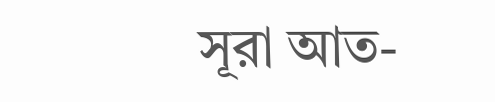সূরা আত-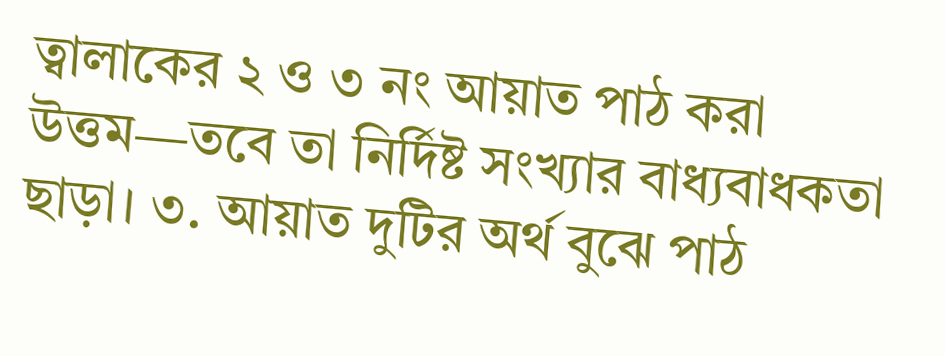ত্বালাকের ২ ও ৩ নং আয়াত পাঠ করা উত্তম—তবে তা নির্দিষ্ট সংখ্যার বাধ্যবাধকতা ছাড়া। ৩. আয়াত দুটির অর্থ বুঝে পাঠ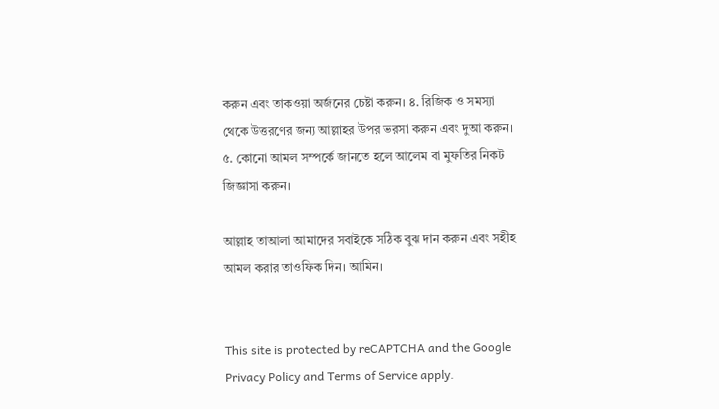করুন এবং তাকওয়া অর্জনের চেষ্টা করুন। ৪. রিজিক ও সমস্যা থেকে উত্তরণের জন্য আল্লাহর উপর ভরসা করুন এবং দুআ করুন। ৫. কোনো আমল সম্পর্কে জানতে হলে আলেম বা মুফতির নিকট জিজ্ঞাসা করুন।

আল্লাহ তাআলা আমাদের সবাইকে সঠিক বুঝ দান করুন এবং সহীহ আমল করার তাওফিক দিন। আমিন।


This site is protected by reCAPTCHA and the Google Privacy Policy and Terms of Service apply.